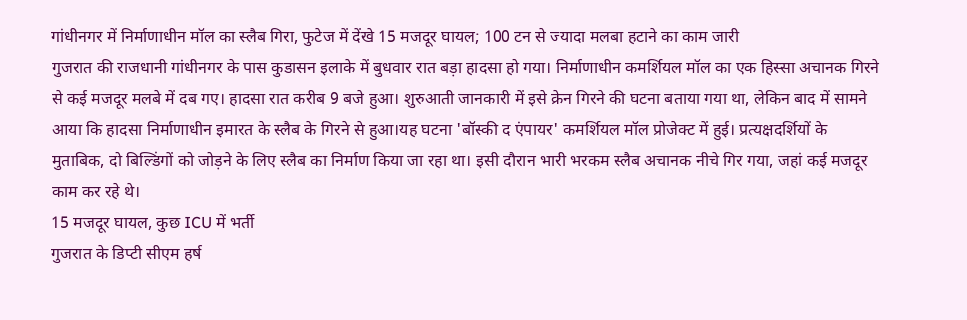गांधीनगर में निर्माणाधीन मॉल का स्लैब गिरा, फुटेज में देंखे 15 मजदूर घायल; 100 टन से ज्यादा मलबा हटाने का काम जारी
गुजरात की राजधानी गांधीनगर के पास कुडासन इलाके में बुधवार रात बड़ा हादसा हो गया। निर्माणाधीन कमर्शियल मॉल का एक हिस्सा अचानक गिरने से कई मजदूर मलबे में दब गए। हादसा रात करीब 9 बजे हुआ। शुरुआती जानकारी में इसे क्रेन गिरने की घटना बताया गया था, लेकिन बाद में सामने आया कि हादसा निर्माणाधीन इमारत के स्लैब के गिरने से हुआ।यह घटना 'बॉस्की द एंपायर' कमर्शियल मॉल प्रोजेक्ट में हुई। प्रत्यक्षदर्शियों के मुताबिक, दो बिल्डिंगों को जोड़ने के लिए स्लैब का निर्माण किया जा रहा था। इसी दौरान भारी भरकम स्लैब अचानक नीचे गिर गया, जहां कई मजदूर काम कर रहे थे।
15 मजदूर घायल, कुछ ICU में भर्ती
गुजरात के डिप्टी सीएम हर्ष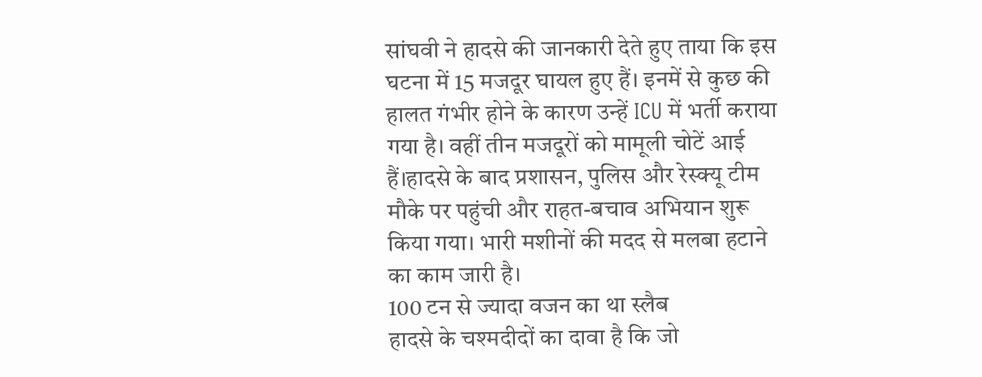सांघवी ने हादसे की जानकारी देते हुए ताया कि इस घटना में 15 मजदूर घायल हुए हैं। इनमें से कुछ की हालत गंभीर होने के कारण उन्हें ICU में भर्ती कराया गया है। वहीं तीन मजदूरों को मामूली चोटें आई हैं।हादसे के बाद प्रशासन, पुलिस और रेस्क्यू टीम मौके पर पहुंची और राहत-बचाव अभियान शुरू किया गया। भारी मशीनों की मदद से मलबा हटाने का काम जारी है।
100 टन से ज्यादा वजन का था स्लैब
हादसे के चश्मदीदों का दावा है कि जो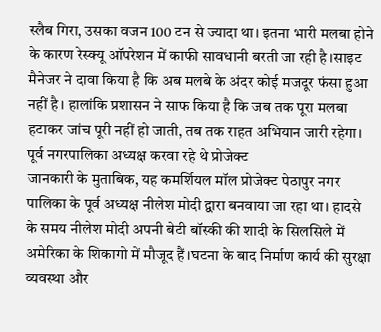स्लैब गिरा, उसका वजन 100 टन से ज्यादा था। इतना भारी मलबा होने के कारण रेस्क्यू ऑपरेशन में काफी सावधानी बरती जा रही है।साइट मैनेजर ने दावा किया है कि अब मलबे के अंदर कोई मजदूर फंसा हुआ नहीं है। हालांकि प्रशासन ने साफ किया है कि जब तक पूरा मलबा हटाकर जांच पूरी नहीं हो जाती, तब तक राहत अभियान जारी रहेगा।
पूर्व नगरपालिका अध्यक्ष करवा रहे थे प्रोजेक्ट
जानकारी के मुताबिक, यह कमर्शियल मॉल प्रोजेक्ट पेठापुर नगर पालिका के पूर्व अध्यक्ष नीलेश मोदी द्वारा बनवाया जा रहा था। हादसे के समय नीलेश मोदी अपनी बेटी बॉस्की की शादी के सिलसिले में अमेरिका के शिकागो में मौजूद हैं।घटना के बाद निर्माण कार्य की सुरक्षा व्यवस्था और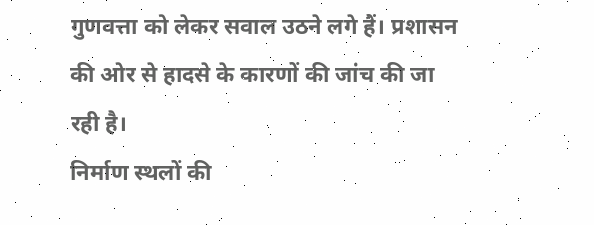गुणवत्ता को लेकर सवाल उठने लगे हैं। प्रशासन की ओर से हादसे के कारणों की जांच की जा रही है।
निर्माण स्थलों की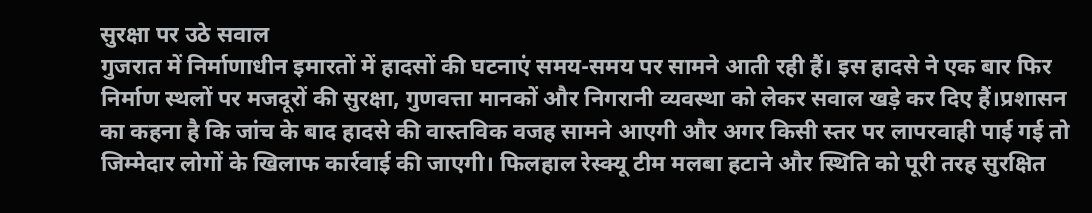सुरक्षा पर उठे सवाल
गुजरात में निर्माणाधीन इमारतों में हादसों की घटनाएं समय-समय पर सामने आती रही हैं। इस हादसे ने एक बार फिर निर्माण स्थलों पर मजदूरों की सुरक्षा, गुणवत्ता मानकों और निगरानी व्यवस्था को लेकर सवाल खड़े कर दिए हैं।प्रशासन का कहना है कि जांच के बाद हादसे की वास्तविक वजह सामने आएगी और अगर किसी स्तर पर लापरवाही पाई गई तो जिम्मेदार लोगों के खिलाफ कार्रवाई की जाएगी। फिलहाल रेस्क्यू टीम मलबा हटाने और स्थिति को पूरी तरह सुरक्षित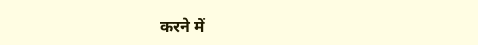करने में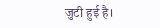जुटी हुई है।